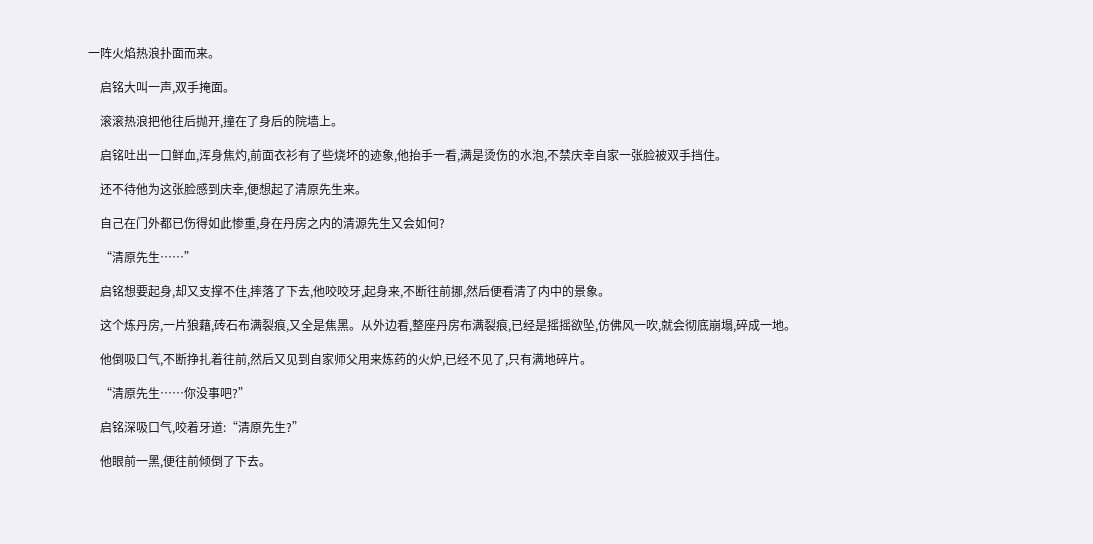一阵火焰热浪扑面而来。

    启铭大叫一声,双手掩面。

    滚滚热浪把他往后抛开,撞在了身后的院墙上。

    启铭吐出一口鲜血,浑身焦灼,前面衣衫有了些烧坏的迹象,他抬手一看,满是烫伤的水泡,不禁庆幸自家一张脸被双手挡住。

    还不待他为这张脸感到庆幸,便想起了清原先生来。

    自己在门外都已伤得如此惨重,身在丹房之内的清源先生又会如何?

    “清原先生……”

    启铭想要起身,却又支撑不住,摔落了下去,他咬咬牙,起身来,不断往前挪,然后便看清了内中的景象。

    这个炼丹房,一片狼藉,砖石布满裂痕,又全是焦黑。从外边看,整座丹房布满裂痕,已经是摇摇欲坠,仿佛风一吹,就会彻底崩塌,碎成一地。

    他倒吸口气,不断挣扎着往前,然后又见到自家师父用来炼药的火炉,已经不见了,只有满地碎片。

    “清原先生……你没事吧?”

    启铭深吸口气,咬着牙道:“清原先生?”

    他眼前一黑,便往前倾倒了下去。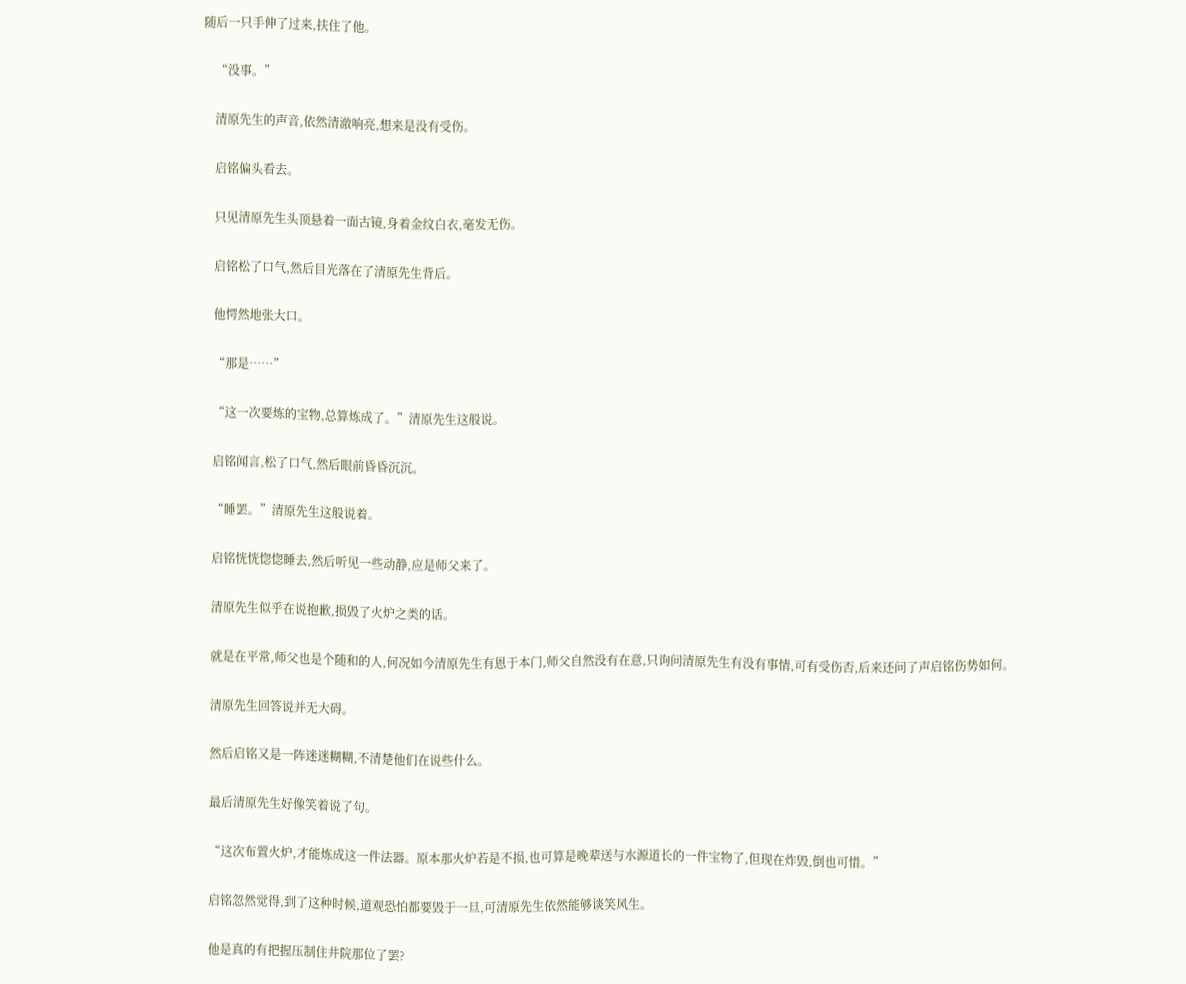随后一只手伸了过来,扶住了他。

    “没事。”

    清原先生的声音,依然清澈响亮,想来是没有受伤。

    启铭偏头看去。

    只见清原先生头顶悬着一面古镜,身着金纹白衣,毫发无伤。

    启铭松了口气,然后目光落在了清原先生背后。

    他愕然地张大口。

    “那是……”

    “这一次要炼的宝物,总算炼成了。”清原先生这般说。

    启铭闻言,松了口气,然后眼前昏昏沉沉。

    “睡罢。”清原先生这般说着。

    启铭恍恍惚惚睡去,然后听见一些动静,应是师父来了。

    清原先生似乎在说抱歉,损毁了火炉之类的话。

    就是在平常,师父也是个随和的人,何况如今清原先生有恩于本门,师父自然没有在意,只询问清原先生有没有事情,可有受伤否,后来还问了声启铭伤势如何。

    清原先生回答说并无大碍。

    然后启铭又是一阵迷迷糊糊,不清楚他们在说些什么。

    最后清原先生好像笑着说了句。

    “这次布置火炉,才能炼成这一件法器。原本那火炉若是不损,也可算是晚辈送与水源道长的一件宝物了,但现在炸毁,倒也可惜。”

    启铭忽然觉得,到了这种时候,道观恐怕都要毁于一旦,可清原先生依然能够谈笑风生。

    他是真的有把握压制住井院那位了罢?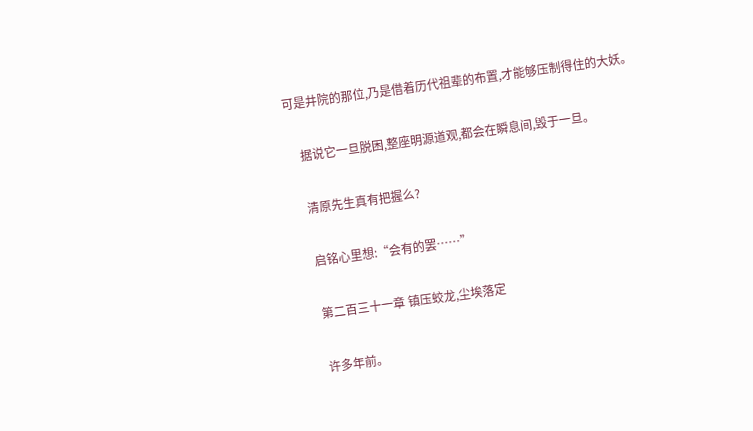可是井院的那位,乃是借着历代祖辈的布置,才能够压制得住的大妖。

    据说它一旦脱困,整座明源道观,都会在瞬息间,毁于一旦。

    清原先生真有把握么?

    启铭心里想:“会有的罢……”

    第二百三十一章 镇压蛟龙,尘埃落定

    许多年前。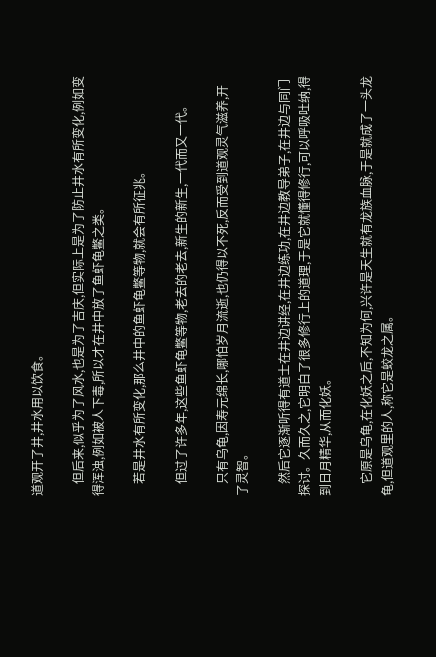道观开了井,井水用以饮食。

    但后来,似乎为了风水,也是为了吉庆,但实际上是为了防止井水有所变化,例如变得浑浊,例如被人下毒,所以才在井中放了鱼虾龟鳖之类。

    若是井水有所变化,那么井中的鱼虾龟鳖等物,就会有所征兆。

    但过了许多年,这些鱼虾龟鳖等物,老去的老去,新生的新生,一代而又一代。

    只有乌龟,因寿元绵长,哪怕岁月流逝,也仍得以不死,反而受到道观灵气滋养,开了灵智。

    然后它逐渐听得有道士在井边讲经,在井边练功,在井边教导弟子,在井边与同门探讨。久而久之,它明白了很多修行上的道理,于是它就懂得修行,可以呼吸吐纳,得到日月精华,从而化妖。

    它原是乌龟,在化妖之后,不知为何,兴许是天生就有龙族血脉,于是就成了一头龙龟,但道观里的人,称它是蛟龙之属。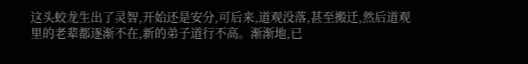这头蛟龙生出了灵智,开始还是安分,可后来,道观没落,甚至搬迁,然后道观里的老辈都逐渐不在,新的弟子道行不高。渐渐地,已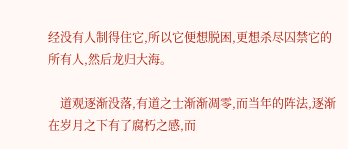经没有人制得住它,所以它便想脱困,更想杀尽囚禁它的所有人,然后龙归大海。

    道观逐渐没落,有道之士渐渐凋零,而当年的阵法,逐渐在岁月之下有了腐朽之感,而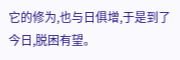它的修为,也与日俱增,于是到了今日,脱困有望。